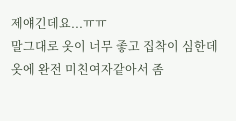제얘긴데요...ㅠㅠ
말그대로 옷이 너무 좋고 집착이 심한데
옷에 완전 미친여자같아서 좀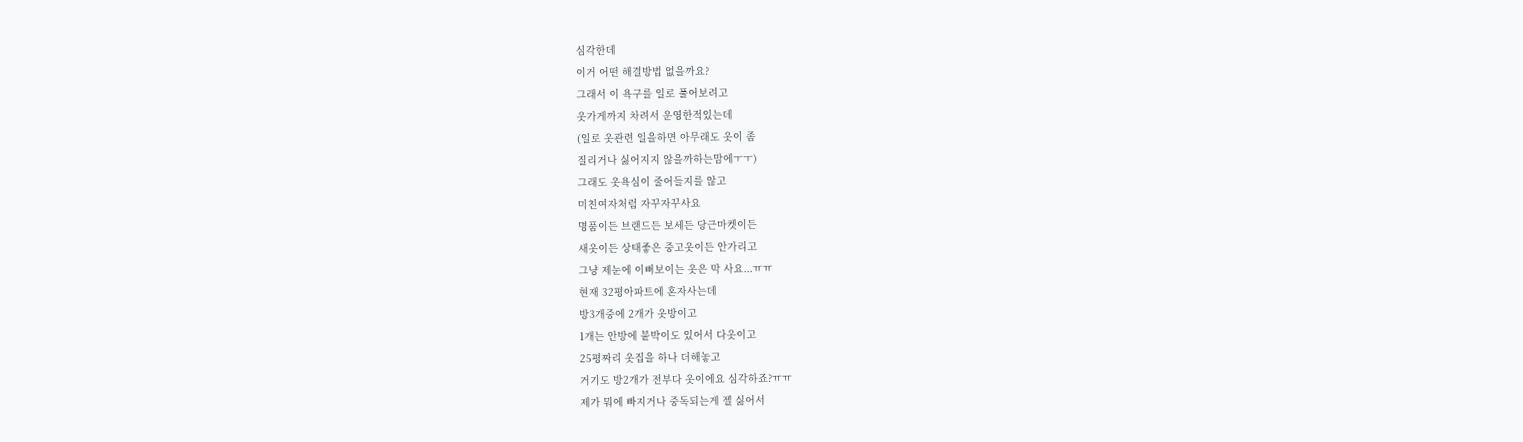심각한데
이거 어떤 해결방법 없을까요?
그래서 이 욕구를 일로 풀어보려고
옷가게까지 차려서 운영한적있는데
(일로 옷관련 일을하면 아무래도 옷이 좀
질리거나 싫어지지 않을까하는맘에ㅜㅜ)
그래도 옷욕심이 줄어들지를 않고
미친여자처럼 자꾸자꾸사요
명품이든 브랜드든 보세든 당근마켓이든
새옷이든 상태좋은 중고옷이든 안가리고
그냥 제눈에 이뻐보이는 옷은 막 사요...ㅠㅠ
현재 32평아파트에 혼자사는데
방3개중에 2개가 옷방이고
1개는 안방에 붙박이도 있어서 다옷이고
25평짜리 옷집을 하나 더해놓고
거기도 방2개가 전부다 옷이에요 심각하죠?ㅠㅠ
제가 뭐에 빠지거나 중독되는게 젤 싫어서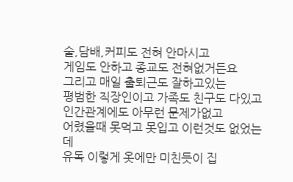술,담배,커피도 전혀 안마시고
게임도 안하고 종교도 전혀없거든요
그리고 매일 출퇴근도 잘하고있는
평범한 직장인이고 가족도 친구도 다있고
인간관계에도 아무런 문제가없고
어렸을때 못먹고 못입고 이런것도 없었는데
유독 이렇게 옷에만 미친듯이 집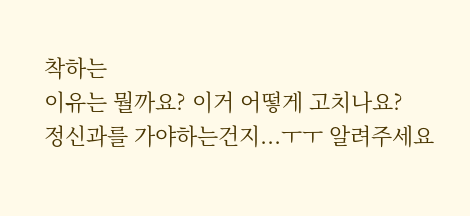착하는
이유는 뭘까요? 이거 어떻게 고치나요?
정신과를 가야하는건지...ㅜㅜ 알려주세요